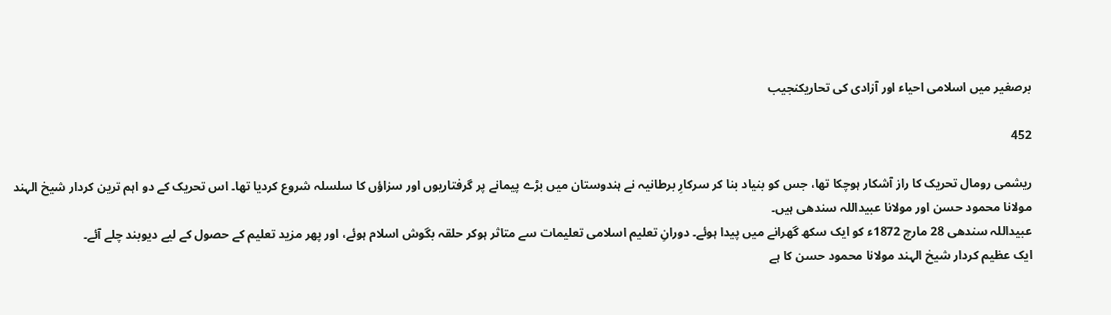برصغیر میں اسلامی احیاء اور آزادی کی تحاریکنجیب

452

ریشمی رومال تحریک کا راز آشکار ہوچکا تھا، جس کو بنیاد بنا کر سرکارِ برطانیہ نے ہندوستان میں بڑے پیمانے پر گرفتاریوں اور سزاؤں کا سلسلہ شروع کردیا تھا۔ اس تحریک کے دو اہم ترین کردار شیخ الہند مولانا محمود حسن اور مولانا عبیداللہ سندھی ہیں۔
عبیداللہ سندھی 28 مارچ 1872ء کو ایک سکھ گھرانے میں پیدا ہوئے۔ دورانِ تعلیم اسلامی تعلیمات سے متاثر ہوکر حلقہ بگوش اسلام ہوئے، اور پھر مزید تعلیم کے حصول کے لیے دیوبند چلے آئے۔
ایک عظیم کردار شیخ الہند مولانا محمود حسن کا ہے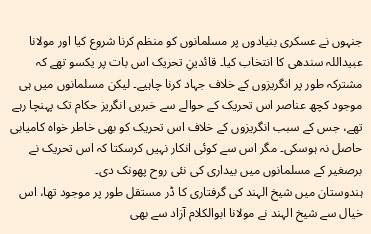جنہوں نے عسکری بنیادوں پر مسلمانوں کو منظم کرنا شروع کیا اور مولانا عبیداللہ سندھی کا انتخاب کیا۔ قائدینِ تحریک اس بات پر یکسو تھے کہ مشترکہ طور پر انگریزوں کے خلاف جہاد کرنا چاہیے۔ لیکن مسلمانوں میں ہی موجود کچھ عناصر اس تحریک کے حوالے سے خبریں انگریز حکام تک پہنچا رہے تھے، جس کے سبب انگریزوں کے خلاف اس تحریک کو بھی خاطر خواہ کامیابی حاصل نہ ہوسکی۔ مگر اس سے کوئی انکار نہیں کرسکتا کہ اس تحریک نے برصغیر کے مسلمانوں میں بیداری کی نئی روح پھونک دی۔
ہندوستان میں شیخ الہند کی گرفتاری کا ڈر مستقل طور پر موجود تھا، اس خیال سے شیخ الہند نے مولانا ابوالکلام آزاد سے بھی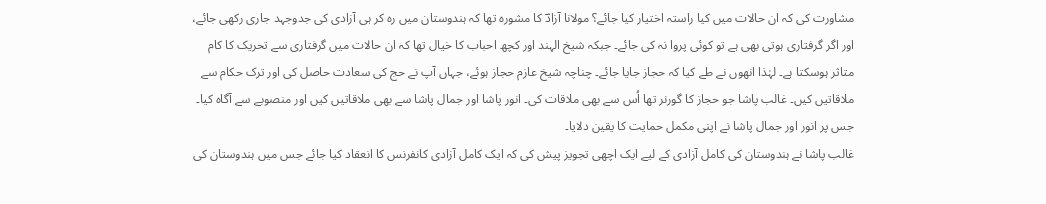مشاورت کی کہ ان حالات میں کیا راستہ اختیار کیا جائے؟ مولانا آزادؔ کا مشورہ تھا کہ ہندوستان میں رہ کر ہی آزادی کی جدوجہد جاری رکھی جائے، اور اگر گرفتاری ہوتی بھی ہے تو کوئی پروا نہ کی جائے۔ جبکہ شیخ الہند اور کچھ احباب کا خیال تھا کہ ان حالات میں گرفتاری سے تحریک کا کام متاثر ہوسکتا ہے۔ لہٰذا انھوں نے طے کیا کہ حجاز جایا جائے۔ چناچہ شیخ عازم حجاز ہوئے، جہاں آپ نے حج کی سعادت حاصل کی اور ترک حکام سے ملاقاتیں کیں۔ غالب پاشا جو حجاز کا گورنر تھا اُس سے بھی ملاقات کی۔ انور پاشا اور جمال پاشا سے بھی ملاقاتیں کیں اور منصوبے سے آگاہ کیا۔ جس پر انور اور جمال پاشا نے اپنی مکمل حمایت کا یقین دلایا۔
غالب پاشا نے ہندوستان کی کامل آزادی کے لیے ایک اچھی تجویز پیش کی کہ ایک کامل آزادی کانفرنس کا انعقاد کیا جائے جس میں ہندوستان کی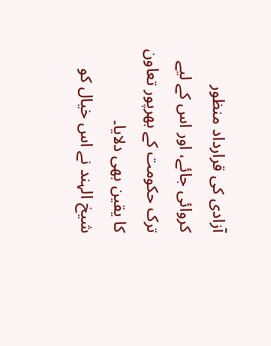آزادی کی قرارداد منظور کروائی جائے، اور اس کے لیے ترک حکومت کے بھرپور تعاون کا یقین بھی دلایا۔
شیخ الہند نے اس خیال کو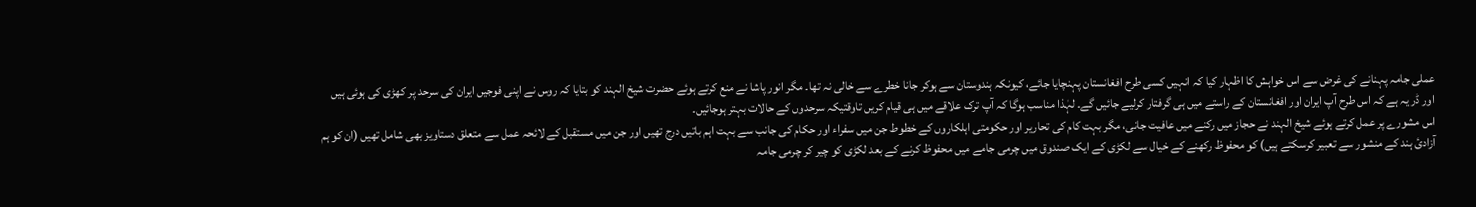عملی جامہ پہنانے کی غرض سے اس خواہش کا اظہار کیا کہ انہیں کسی طرح افغانستان پہنچایا جائے، کیونکہ ہندوستان سے ہوکر جانا خطرے سے خالی نہ تھا۔ مگر انور پاشا نے منع کرتے ہوئے حضرت شیخ الہند کو بتایا کہ روس نے اپنی فوجیں ایران کی سرحد پر کھڑی کی ہوئی ہیں اور ڈر یہ ہے کہ اس طرح آپ ایران اور افغانستان کے راستے میں ہی گرفتار کرلیے جائیں گے۔ لہٰذا مناسب ہوگا کہ آپ ترک علاقے میں ہی قیام کریں تاوقتیکہ سرحدوں کے حالات بہتر ہوجائیں۔
اس مشورے پر عمل کرتے ہوئے شیخ الہند نے حجاز میں رکنے میں عافیت جانی، مگر بہت کام کی تحاریر اور حکومتی اہلکاروں کے خطوط جن میں سفراء اور حکام کی جانب سے بہت اہم باتیں درج تھیں اور جن میں مستقبل کے لائحہ عمل سے متعلق دستاویز بھی شامل تھیں (ان کو ہم آزادئ ہند کے منشور سے تعبیر کرسکتے ہیں) کو محفوظ رکھنے کے خیال سے لکڑی کے ایک صندوق میں چرمی جامے میں محفوظ کرنے کے بعد لکڑی کو چیر کر چرمی جامہ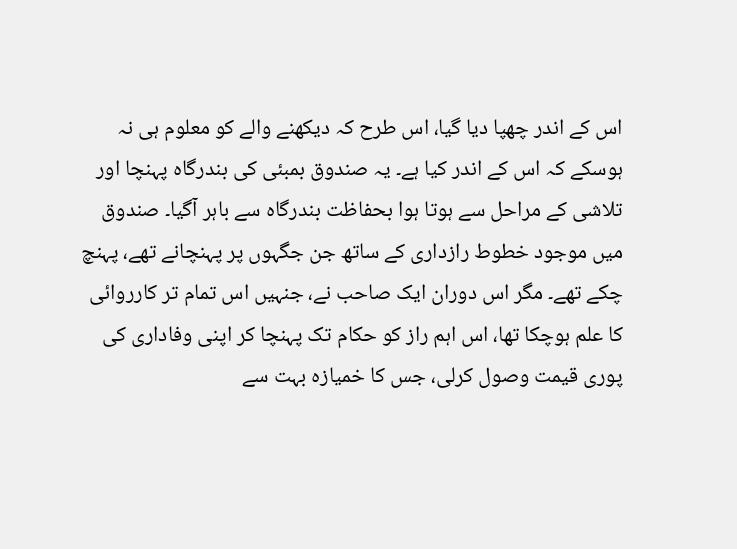اس کے اندر چھپا دیا گیا، اس طرح کہ دیکھنے والے کو معلوم ہی نہ ہوسکے کہ اس کے اندر کیا ہے۔ یہ صندوق بمبئی کی بندرگاہ پہنچا اور تلاشی کے مراحل سے ہوتا ہوا بحفاظت بندرگاہ سے باہر آگیا۔ صندوق میں موجود خطوط رازداری کے ساتھ جن جگہوں پر پہنچانے تھے، پہنچ چکے تھے۔ مگر اس دوران ایک صاحب نے، جنہیں اس تمام تر کارروائی کا علم ہوچکا تھا، اس اہم راز کو حکام تک پہنچا کر اپنی وفاداری کی پوری قیمت وصول کرلی، جس کا خمیازہ بہت سے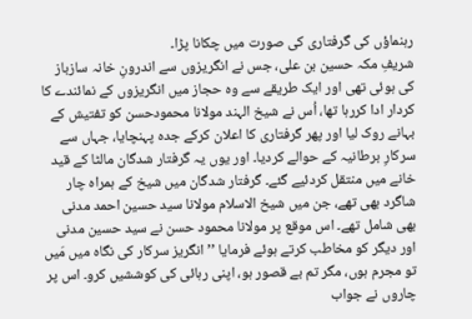رہنماؤں کی گرفتاری کی صورت میں چکانا پڑا۔
شریفِ مکہ حسین بن علی، جس نے انگریزوں سے اندرونِ خانہ سازباز کی ہوئی تھی اور ایک طریقے سے وہ حجاز میں انگریزوں کے نمائندے کا کردار ادا کررہا تھا، اُس نے شیخ الہند مولانا محمودحسن کو تفتیش کے بہانے روک لیا اور پھر گرفتاری کا اعلان کرکے جدہ پہنچایا، جہاں سے سرکارِ برطانیہ کے حوالے کردیا۔ اور یوں یہ گرفتار شدگان مالٹا کے قید خانے میں منتقل کردئیے گئے۔ گرفتار شدگان میں شیخ کے ہمراہ چار شاگرد بھی تھے، جن میں شیخ الاسلام مولانا سید حسین احمد مدنی بھی شامل تھے۔ اس موقع پر مولانا محمود حسن نے سید حسین مدنی اور دیگر کو مخاطب کرتے ہوئے فرمایا ’’انگریز سرکار کی نگاہ میں مَیں تو مجرم ہوں، مگر تم بے قصور ہو، اپنی رہائی کی کوششیں کرو۔ اس پر چاروں نے جواب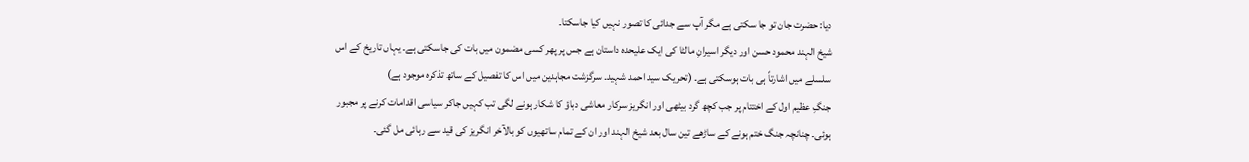دیا: حضرت جان تو جا سکتی ہے مگر آپ سے جدائی کا تصور نہیں کیا جاسکتا۔
شیخ الہند محمود حسن اور دیگر اسیرانِ مالٹا کی ایک علیحدہ داستان ہے جس پر پھر کسی مضمون میں بات کی جاسکتی ہے۔ یہاں تاریخ کے اس سلسلے میں اشارتاً ہی بات ہوسکتی ہے۔ (تحریک سید احمد شہید۔ سرگزشت مجاہدین میں اس کا تفصیل کے ساتھ تذکرہ موجود ہے)
جنگِ عظیم اول کے اختتام پر جب کچھ گرد بیٹھی اور انگریز سرکار معاشی دباؤ کا شکار ہونے لگی تب کہیں جاکر سیاسی اقدامات کرنے پر مجبور ہوئی۔ چنانچہ جنگ ختم ہونے کے ساڑھے تین سال بعد شیخ الہند اور ان کے تمام ساتھیوں کو بالآخر انگریز کی قید سے رہائی مل گئی۔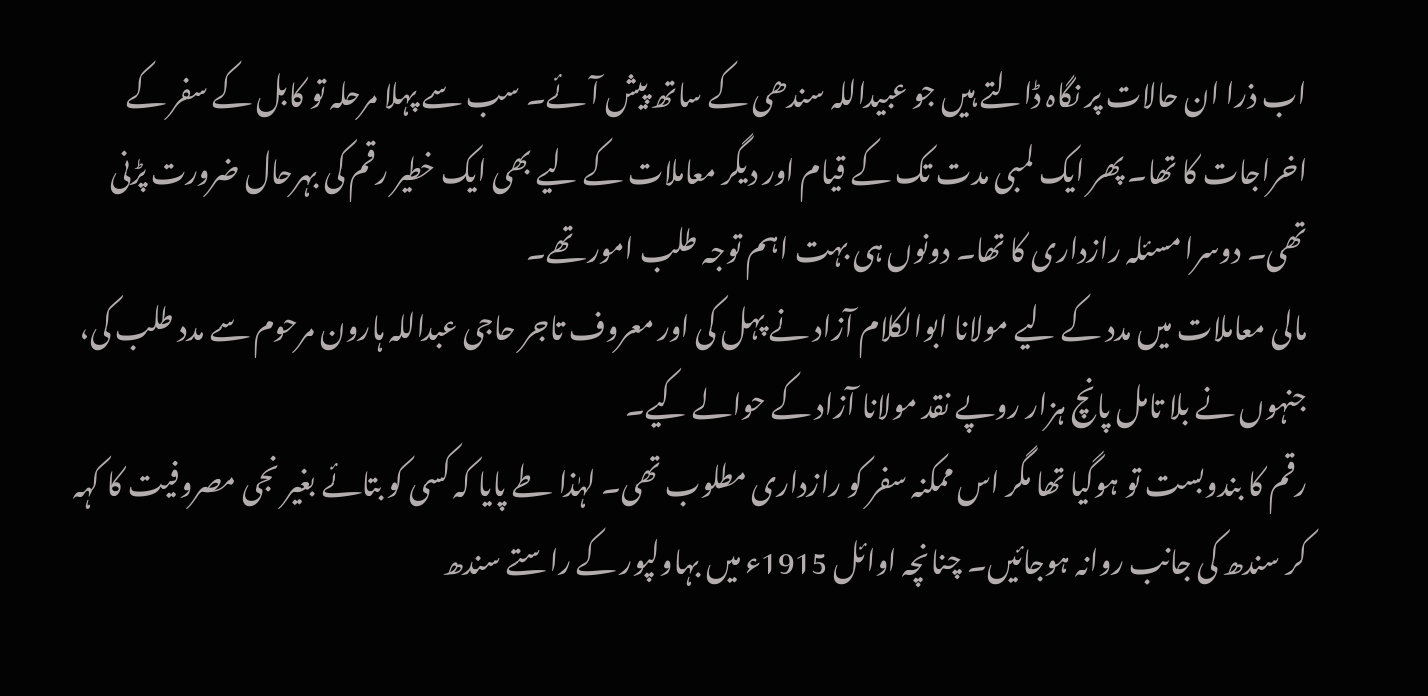اب ذرا ان حالات پر نگاہ ڈالتے ہیں جو عبیداللہ سندھی کے ساتھ پیش آئے۔ سب سے پہلا مرحلہ تو کابل کے سفر کے اخراجات کا تھا۔ پھر ایک لمبی مدت تک کے قیام اور دیگر معاملات کے لیے بھی ایک خطیر رقم کی بہرحال ضرورت پڑنی تھی۔ دوسرا مسئلہ رازداری کا تھا۔ دونوں ہی بہت اہم توجہ طلب امور تھے۔
مالی معاملات میں مدد کے لیے مولانا ابوالکلام آزاد نے پہل کی اور معروف تاجر حاجی عبداللہ ہارون مرحوم سے مدد طلب کی، جنہوں نے بلا تامل پانچ ہزار روپے نقد مولانا آزاد کے حوالے کیے۔
رقم کا بندوبست تو ہوگیا تھا مگر اس ممکنہ سفر کو رازداری مطلوب تھی۔ لہٰذا طے پایا کہ کسی کو بتائے بغیر نجی مصروفیت کا کہہ کر سندھ کی جانب روانہ ہوجائیں۔ چنانچہ اوائل 1915ء میں بہاولپور کے راستے سندھ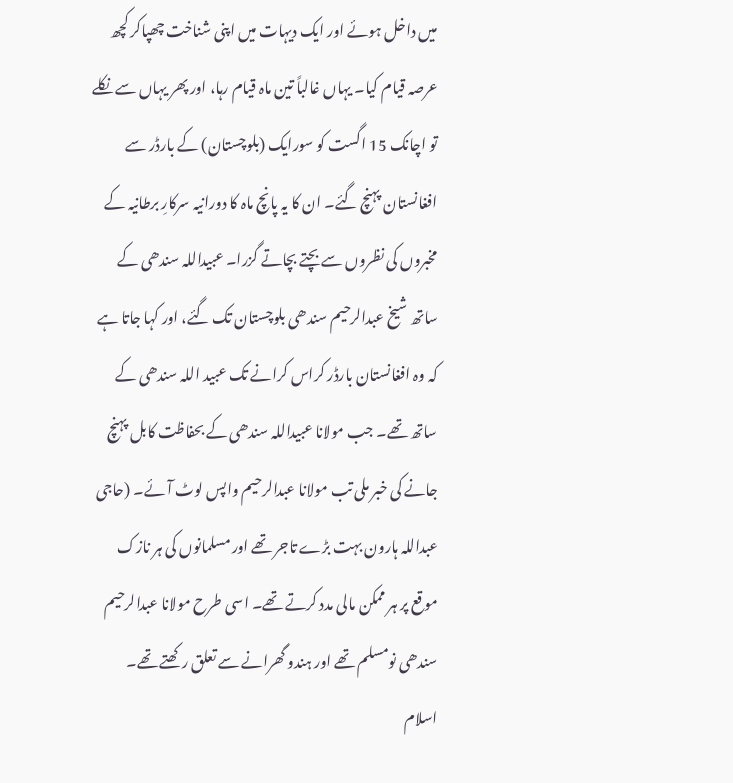میں داخل ہوئے اور ایک دیہات میں اپنی شناخت چھپاکر کچھ عرصہ قیام کیا۔ یہاں غالباً تین ماہ قیام رہا، اور پھر یہاں سے نکلے تو اچانک 15 اگست کو سورایک (بلوچستان) کے بارڈر سے افغانستان پہنچ گئے۔ ان کا یہ پانچ ماہ کا دورانیہ سرکارِ برطانیہ کے مخبروں کی نظروں سے بچتے بچاتے گزرا۔ عبیداللہ سندھی کے ساتھ شیخ عبدالرحیم سندھی بلوچستان تک گئے، اور کہا جاتا ہے کہ وہ افغانستان بارڈر کراس کرانے تک عبید اللہ سندھی کے ساتھ تھے۔ جب مولانا عبیداللہ سندھی کے بحفاظت کابل پہنچ جانے کی خبر ملی تب مولانا عبدالرحیم واپس لوٹ آئے۔ (حاجی عبداللہ ہارون بہت بڑے تاجر تھے اور مسلمانوں کی ہر نازک موقع پر ہر ممکن مالی مدد کرتے تھے۔ اسی طرح مولانا عبدالرحیم سندھی نومسلم تھے اور ہندو گھرانے سے تعلق رکھتے تھے۔ اسلام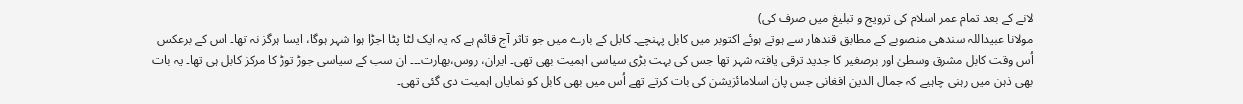لانے کے بعد تمام عمر اسلام کی ترویج و تبلیغ میں صرف کی)
مولانا عبیداللہ سندھی منصوبے کے مطابق قندھار سے ہوتے ہوئے اکتوبر میں کابل پہنچے۔ کابل کے بارے میں جو تاثر آج قائم ہے کہ یہ ایک لٹا پٹا اجڑا ہوا شہر ہوگا، ایسا ہرگز نہ تھا۔ اس کے برعکس اُس وقت کابل مشرق وسطیٰ اور برصغیر کا جدید ترقی یافتہ شہر تھا جس کی بہت بڑی سیاسی اہمیت بھی تھی۔ ایران، روس،بھارت۔۔۔ ان سب کے سیاسی جوڑ توڑ کا مرکز کابل ہی تھا۔ یہ بات بھی ذہن میں رہنی چاہیے کہ جمال الدین افغانی جس پان اسلامائزیشن کی بات کرتے تھے اُس میں بھی کابل کو نمایاں اہمیت دی گئی تھی۔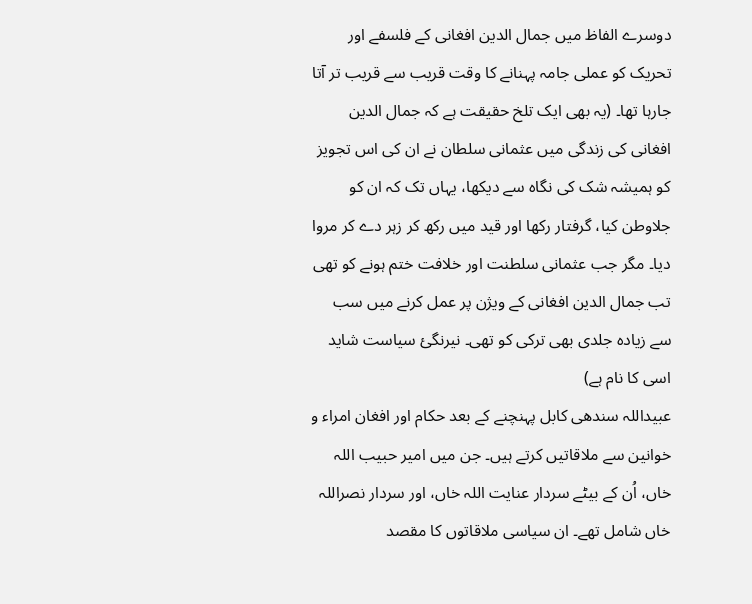دوسرے الفاظ میں جمال الدین افغانی کے فلسفے اور تحریک کو عملی جامہ پہنانے کا وقت قریب سے قریب تر آتا جارہا تھا۔ (یہ بھی ایک تلخ حقیقت ہے کہ جمال الدین افغانی کی زندگی میں عثمانی سلطان نے ان کی اس تجویز کو ہمیشہ شک کی نگاہ سے دیکھا، یہاں تک کہ ان کو جلاوطن کیا، گرفتار رکھا اور قید میں رکھ کر زہر دے کر مروا دیا۔ مگر جب عثمانی سلطنت اور خلافت ختم ہونے کو تھی تب جمال الدین افغانی کے ویژن پر عمل کرنے میں سب سے زیادہ جلدی بھی ترکی کو تھی۔ نیرنگئ سیاست شاید اسی کا نام ہے)
عبیداللہ سندھی کابل پہنچنے کے بعد حکام اور افغان امراء و خوانین سے ملاقاتیں کرتے ہیں۔ جن میں امیر حبیب اللہ خاں، اُن کے بیٹے سردار عنایت اللہ خاں، اور سردار نصراللہ خاں شامل تھے۔ ان سیاسی ملاقاتوں کا مقصد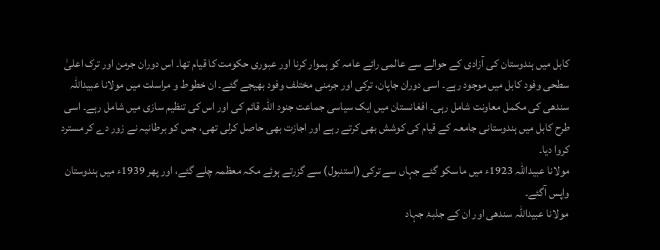کابل میں ہندوستان کی آزادی کے حوالے سے عالمی رائے عامہ کو ہموار کرنا اور عبوری حکومت کا قیام تھا۔ اس دوران جرمن اور ترک اعلیٰ سطحی وفود کابل میں موجود رہے۔ اسی دوران جاپان، ترکی اور جرمنی مختلف وفود بھیجے گئے۔ ان خطوط و مراسلت میں مولانا عبیداللہ سندھی کی مکمل معاونت شامل رہی۔ افغانستان میں ایک سیاسی جماعت جنود اللہ قائم کی اور اس کی تنظیم سازی میں شامل رہے۔ اسی طرح کابل میں ہندوستانی جامعہ کے قیام کی کوشش بھی کرتے رہے اور اجازت بھی حاصل کرلی تھی، جس کو برطانیہ نے زور دے کر مسترد کروا دیا۔
مولانا عبیداللہ 1923ء میں ماسکو گئے جہاں سے ترکی (استنبول) سے گزرتے ہوئے مکہ معظمہ چلے گئے، اور پھر 1939ء میں ہندوستان واپس آگئے۔
مولانا عبیداللہ سندھی اور ان کے جذبۂ جہاد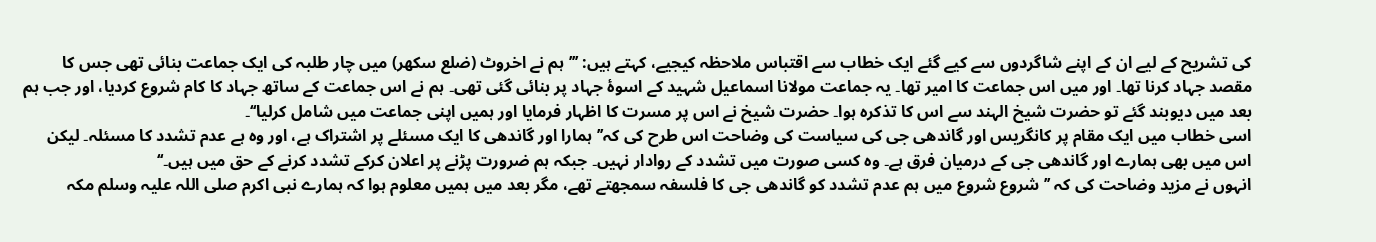کی تشریح کے لیے ان کے اپنے شاگردوں سے کیے گئے ایک خطاب سے اقتباس ملاحظہ کیجیے، کہتے ہیں: ’’’ہم نے اخروٹ (ضلع سکھر) میں چار طلبہ کی ایک جماعت بنائی تھی جس کا مقصد جہاد کرنا تھا۔ اور میں اس جماعت کا امیر تھا۔ یہ جماعت مولانا اسماعیل شہید کے اسوۂ جہاد پر بنائی گئی تھی۔ ہم نے اس جماعت کے ساتھ جہاد کا کام شروع کردیا، اور جب ہم بعد میں دیوبند گئے تو حضرت شیخ الہند سے اس کا تذکرہ ہوا۔ حضرت شیخ نے اس پر مسرت کا اظہار فرمایا اور ہمیں اپنی جماعت میں شامل کرلیا‘‘۔
اسی خطاب میں ایک مقام پر کانگریس اور گاندھی جی کی سیاست کی وضاحت اس طرح کی کہ’’ہمارا اور گاندھی کا ایک مسئلے پر اشتراک ہے، اور وہ ہے عدم تشدد کا مسئلہ۔ لیکن اس میں بھی ہمارے اور گاندھی جی کے درمیان فرق ہے۔ وہ کسی صورت میں تشدد کے روادار نہیں۔ جبکہ ہم ضرورت پڑنے پر اعلان کرکے تشدد کرنے کے حق میں ہیں۔‘‘
انہوں نے مزید وضاحت کی کہ ’’شروع شروع میں ہم عدم تشدد کو گاندھی جی کا فلسفہ سمجھتے تھے، مگر بعد میں ہمیں معلوم ہوا کہ ہمارے نبی اکرم صلی اللہ علیہ وسلم مکہ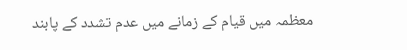معظمہ میں قیام کے زمانے میں عدم تشدد کے پابند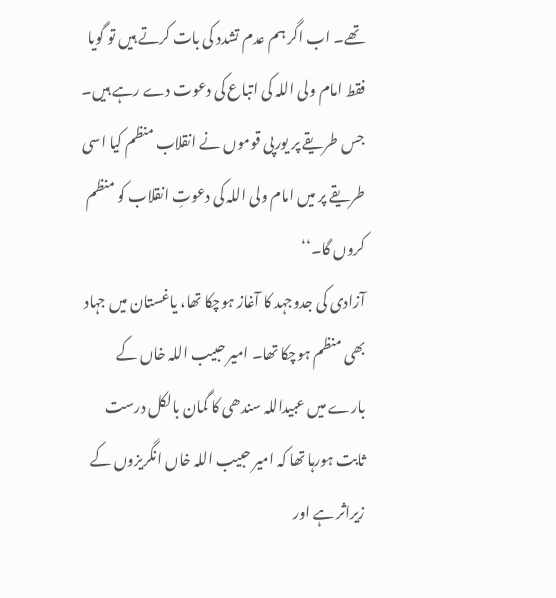تھے۔ اب اگر ہم عدم تشدد کی بات کرتے ہیں تو گویا فقط امام ولی اللہ کی اتباع کی دعوت دے رہے ہیں۔ جس طریقے پر یورپی قوموں نے انقلاب منظم کیا اسی طریقے پر میں امام ولی اللہ کی دعوتِ انقلاب کو منظم کروں گا۔‘‘
آزادی کی جدوجہد کا آغاز ہوچکا تھا، یاغستان میں جہاد بھی منظم ہوچکا تھا۔ امیر حبیب اللہ خاں کے بارے میں عبیداللہ سندھی کا گمان بالکل درست ثابت ہورہا تھا کہ امیر حبیب اللہ خاں انگریزوں کے زیراثر ہے اور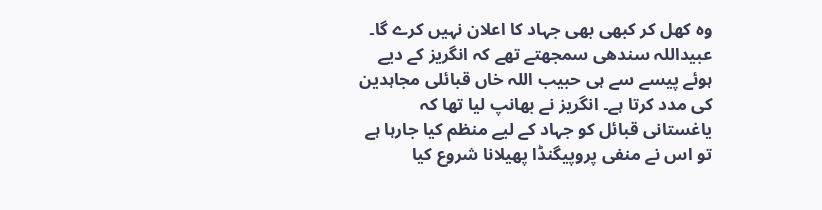وہ کھل کر کبھی بھی جہاد کا اعلان نہیں کرے گا۔ عبیداللہ سندھی سمجھتے تھے کہ انگریز کے دیے ہوئے پیسے سے ہی حبیب اللہ خاں قبائلی مجاہدین کی مدد کرتا ہے۔ انگریز نے بھانپ لیا تھا کہ یاغستانی قبائل کو جہاد کے لیے منظم کیا جارہا ہے تو اس نے منفی پروپیگنڈا پھیلانا شروع کیا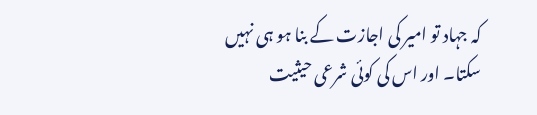کہ جہاد تو امیر کی اجازت کے بنا ہو ہی نہیں سکتا۔ اور اس کی کوئی شرعی حیثیت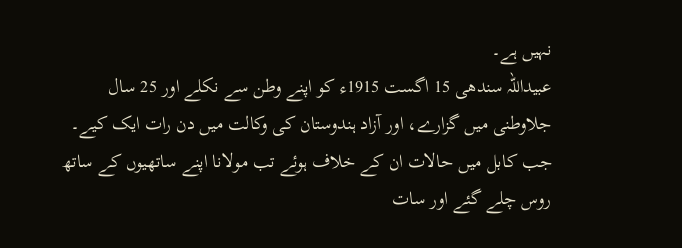نہیں ہے۔
عبیداللہ سندھی 15 اگست 1915ء کو اپنے وطن سے نکلے اور 25 سال جلاوطنی میں گزارے، اور آزاد ہندوستان کی وکالت میں دن رات ایک کیے۔ جب کابل میں حالات ان کے خلاف ہوئے تب مولانا اپنے ساتھیوں کے ساتھ روس چلے گئے اور سات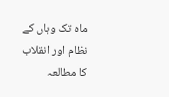ماہ تک وہاں کے نظام اور انقلاب کا مطالعہ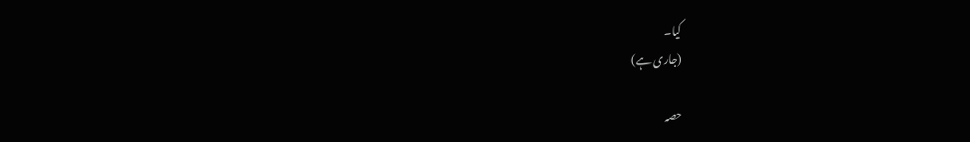کیا۔
(جاری ہے)

حصہ